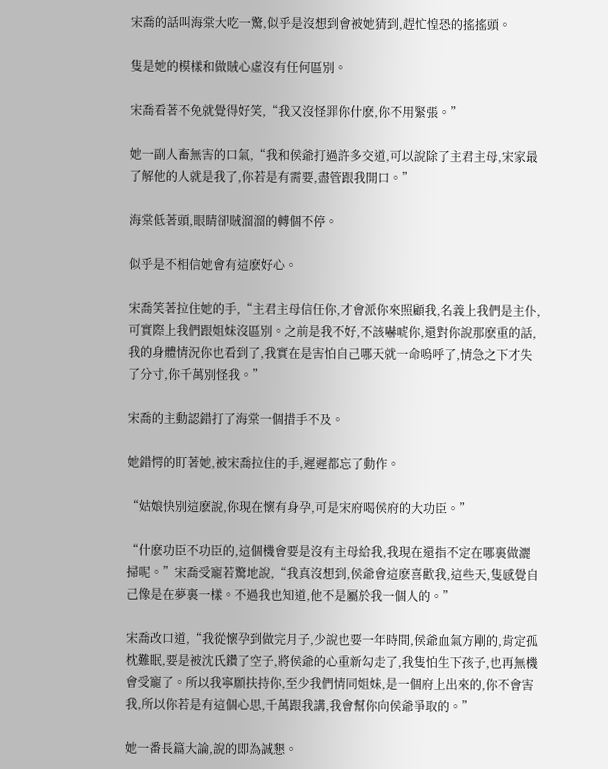宋喬的話叫海棠大吃一驚,似乎是沒想到會被她猜到,趕忙惶恐的搖搖頭。

隻是她的模樣和做賊心虛沒有任何區別。

宋喬看著不免就覺得好笑,“我又沒怪罪你什麽,你不用緊張。”

她一副人畜無害的口氣,“我和侯爺打過許多交道,可以說除了主君主母,宋家最了解他的人就是我了,你若是有需要,盡管跟我開口。”

海棠低著頭,眼睛卻賊溜溜的轉個不停。

似乎是不相信她會有這麽好心。

宋喬笑著拉住她的手,“主君主母信任你,才會派你來照顧我,名義上我們是主仆,可實際上我們跟姐妹沒區別。之前是我不好,不該嚇唬你,還對你說那麽重的話,我的身體情況你也看到了,我實在是害怕自己哪天就一命嗚呼了,情急之下才失了分寸,你千萬別怪我。”

宋喬的主動認錯打了海棠一個措手不及。

她錯愕的盯著她,被宋喬拉住的手,遲遲都忘了動作。

“姑娘快別這麽說,你現在懷有身孕,可是宋府喝侯府的大功臣。”

“什麽功臣不功臣的,這個機會要是沒有主母給我,我現在還指不定在哪裏做灑掃呢。”宋喬受寵若驚地說,“我真沒想到,侯爺會這麽喜歡我,這些天,隻感覺自己像是在夢裏一樣。不過我也知道,他不是屬於我一個人的。”

宋喬改口道,“我從懷孕到做完月子,少說也要一年時間,侯爺血氣方剛的,肯定孤枕難眠,要是被沈氏鑽了空子,將侯爺的心重新勾走了,我隻怕生下孩子,也再無機會受寵了。所以我寧願扶持你,至少我們情同姐妹,是一個府上出來的,你不會害我,所以你若是有這個心思,千萬跟我講,我會幫你向侯爺爭取的。”

她一番長篇大論,說的即為誠懇。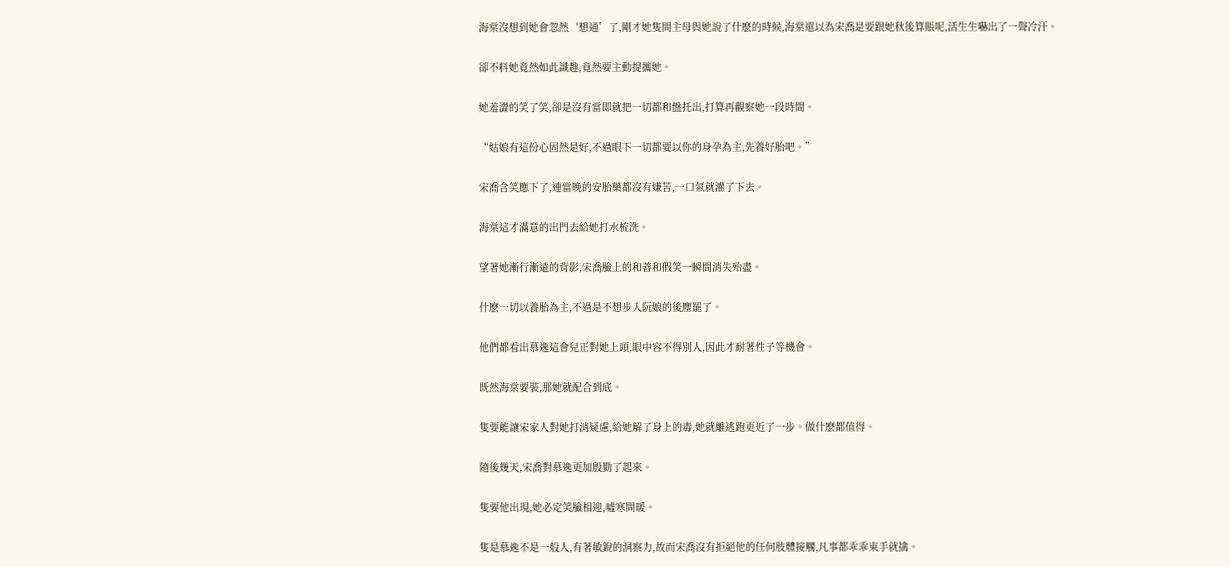海棠沒想到她會忽然‘想通’了,剛才她隻問主母與她說了什麽的時候,海棠還以為宋喬是要跟她秋後算賬呢,活生生嚇出了一聲冷汗。

卻不料她竟然如此識趣,竟然要主動提攜她。

她羞澀的笑了笑,卻是沒有當即就把一切都和盤托出,打算再觀察她一段時間。

“姑娘有這份心固然是好,不過眼下一切都要以你的身孕為主,先養好胎吧。”

宋喬含笑應下了,連當晚的安胎藥都沒有嫌苦,一口氣就灌了下去。

海棠這才滿意的出門去給她打水梳洗。

望著她漸行漸遠的背影,宋喬臉上的和善和假笑一瞬間消失殆盡。

什麽一切以養胎為主,不過是不想步入阮娘的後塵罷了。

他們都看出慕逸這會兒正對她上頭,眼中容不得別人,因此才耐著性子等機會。

既然海棠要裝,那她就配合到底。

隻要能讓宋家人對她打消疑慮,給她解了身上的毒,她就離逃跑更近了一步。做什麽都值得。

隨後幾天,宋喬對慕逸更加殷勤了起來。

隻要他出現,她必定笑臉相迎,噓寒問暖。

隻是慕逸不是一般人,有著敏銳的洞察力,故而宋喬沒有拒絕他的任何肢體接觸,凡事都乖乖束手就擒。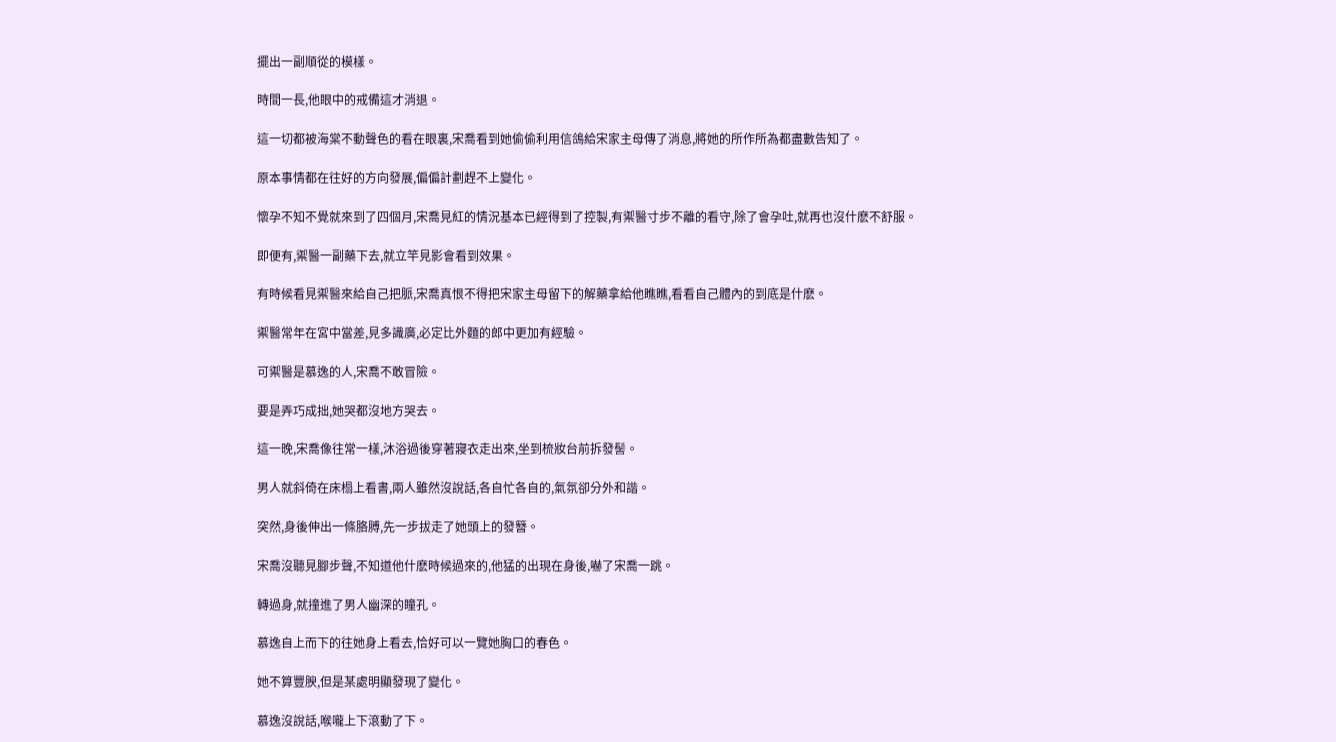擺出一副順從的模樣。

時間一長,他眼中的戒備這才消退。

這一切都被海棠不動聲色的看在眼裏,宋喬看到她偷偷利用信鴿給宋家主母傳了消息,將她的所作所為都盡數告知了。

原本事情都在往好的方向發展,偏偏計劃趕不上變化。

懷孕不知不覺就來到了四個月,宋喬見紅的情況基本已經得到了控製,有禦醫寸步不離的看守,除了會孕吐,就再也沒什麽不舒服。

即便有,禦醫一副藥下去,就立竿見影會看到效果。

有時候看見禦醫來給自己把脈,宋喬真恨不得把宋家主母留下的解藥拿給他瞧瞧,看看自己體內的到底是什麽。

禦醫常年在宮中當差,見多識廣,必定比外麵的郎中更加有經驗。

可禦醫是慕逸的人,宋喬不敢冒險。

要是弄巧成拙,她哭都沒地方哭去。

這一晚,宋喬像往常一樣,沐浴過後穿著寢衣走出來,坐到梳妝台前拆發髻。

男人就斜倚在床榻上看書,兩人雖然沒說話,各自忙各自的,氣氛卻分外和諧。

突然,身後伸出一條胳膊,先一步拔走了她頭上的發簪。

宋喬沒聽見腳步聲,不知道他什麽時候過來的,他猛的出現在身後,嚇了宋喬一跳。

轉過身,就撞進了男人幽深的瞳孔。

慕逸自上而下的往她身上看去,恰好可以一覽她胸口的春色。

她不算豐腴,但是某處明顯發現了變化。

慕逸沒說話,喉嚨上下滾動了下。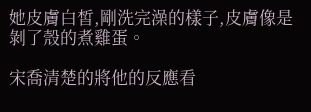她皮膚白皙,剛洗完澡的樣子,皮膚像是剝了殼的煮雞蛋。

宋喬清楚的將他的反應看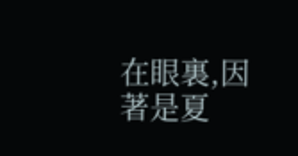在眼裏,因著是夏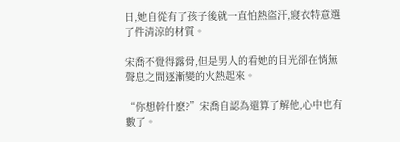日,她自從有了孩子後就一直怕熱盜汗,寢衣特意選了件清涼的材質。

宋喬不覺得露骨,但是男人的看她的目光卻在悄無聲息之間逐漸變的火熱起來。

“你想幹什麽?”宋喬自認為還算了解他,心中也有數了。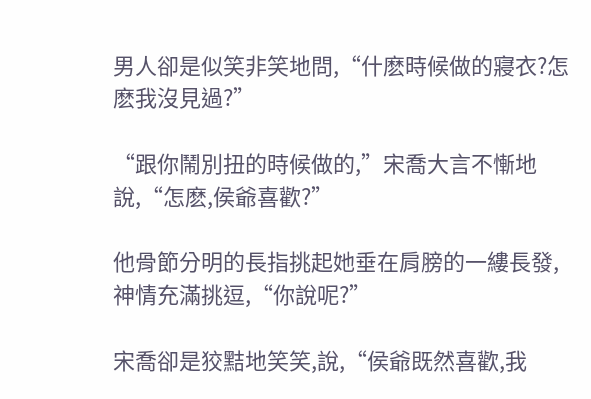男人卻是似笑非笑地問,“什麽時候做的寢衣?怎麽我沒見過?”

“跟你鬧別扭的時候做的,”宋喬大言不慚地說,“怎麽,侯爺喜歡?”

他骨節分明的長指挑起她垂在肩膀的一縷長發,神情充滿挑逗,“你說呢?”

宋喬卻是狡黠地笑笑,說,“侯爺既然喜歡,我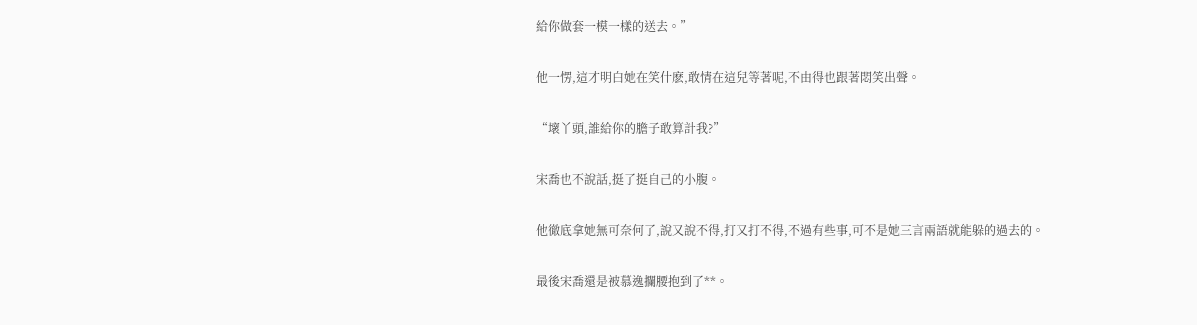給你做套一模一樣的送去。”

他一愣,這才明白她在笑什麽,敢情在這兒等著呢,不由得也跟著悶笑出聲。

“壞丫頭,誰給你的膽子敢算計我?”

宋喬也不說話,挺了挺自己的小腹。

他徹底拿她無可奈何了,說又說不得,打又打不得,不過有些事,可不是她三言兩語就能躲的過去的。

最後宋喬還是被慕逸攔腰抱到了**。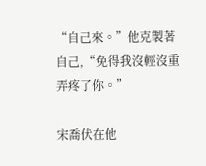“自己來。”他克製著自己,“免得我沒輕沒重弄疼了你。”

宋喬伏在他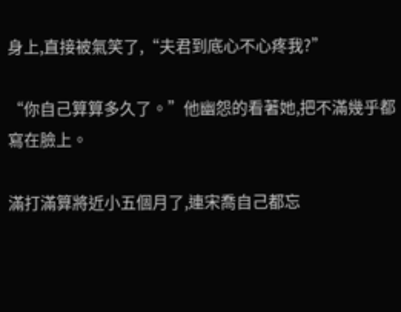身上,直接被氣笑了,“夫君到底心不心疼我?”

“你自己算算多久了。”他幽怨的看著她,把不滿幾乎都寫在臉上。

滿打滿算將近小五個月了,連宋喬自己都忘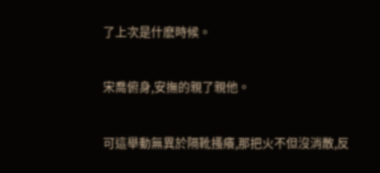了上次是什麽時候。

宋喬俯身,安撫的親了親他。

可這舉動無異於隔靴搔癢,那把火不但沒消散,反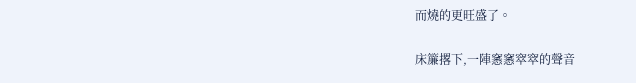而燒的更旺盛了。

床簾撂下,一陣窸窸窣窣的聲音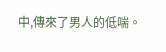中,傳來了男人的低喘。